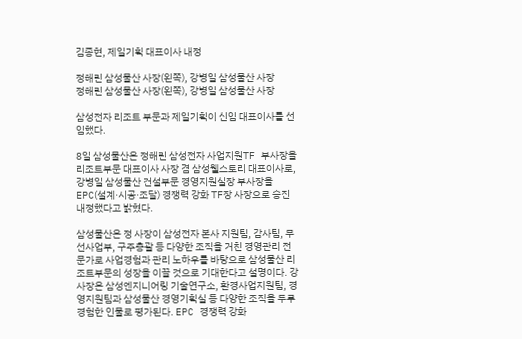김종현, 제일기획 대표이사 내정

정해린 삼성물산 사장(왼쪽), 강병일 삼성물산 사장
정해린 삼성물산 사장(왼쪽), 강병일 삼성물산 사장

삼성전자 리조트 부문과 제일기획이 신임 대표이사를 선임했다.

8일 삼성물산은 정해린 삼성전자 사업지원TF 부사장을 리조트부문 대표이사 사장 겸 삼성웰스토리 대표이사로, 강병일 삼성물산 건설부문 경영지원실장 부사장을 EPC(설계·시공·조달) 경쟁력 강화 TF장 사장으로 승진 내정했다고 밝혔다.

삼성물산은 정 사장이 삼성전자 본사 지원팀, 감사팀, 무선사업부, 구주총괄 등 다양한 조직을 거친 경영관리 전문가로 사업경험과 관리 노하우를 바탕으로 삼성물산 리조트부문의 성장을 이끌 것으로 기대한다고 설명이다. 강 사장은 삼성엔지니어링 기술연구소, 환경사업지원팀, 경영지원팀과 삼성물산 경영기획실 등 다양한 조직을 두루 경험한 인물로 평가된다. EPC 경쟁력 강화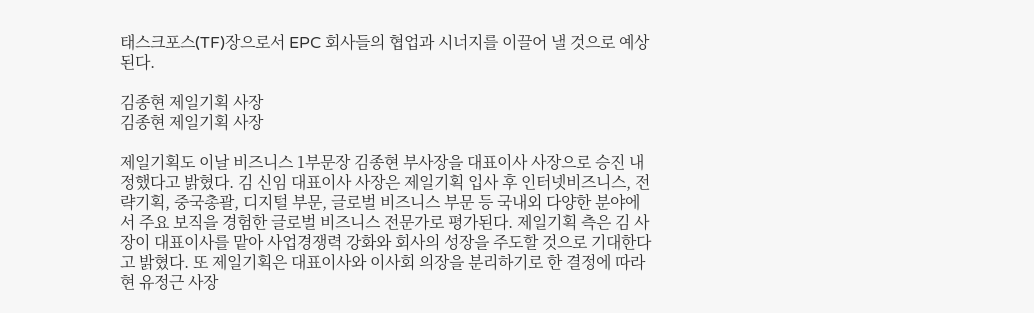태스크포스(TF)장으로서 EPC 회사들의 협업과 시너지를 이끌어 낼 것으로 예상된다.

김종현 제일기획 사장
김종현 제일기획 사장

제일기획도 이날 비즈니스 1부문장 김종현 부사장을 대표이사 사장으로 승진 내정했다고 밝혔다. 김 신임 대표이사 사장은 제일기획 입사 후 인터넷비즈니스, 전략기획, 중국총괄, 디지털 부문, 글로벌 비즈니스 부문 등 국내외 다양한 분야에서 주요 보직을 경험한 글로벌 비즈니스 전문가로 평가된다. 제일기획 측은 김 사장이 대표이사를 맡아 사업경쟁력 강화와 회사의 성장을 주도할 것으로 기대한다고 밝혔다. 또 제일기획은 대표이사와 이사회 의장을 분리하기로 한 결정에 따라 현 유정근 사장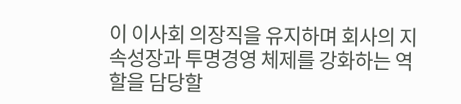이 이사회 의장직을 유지하며 회사의 지속성장과 투명경영 체제를 강화하는 역할을 담당할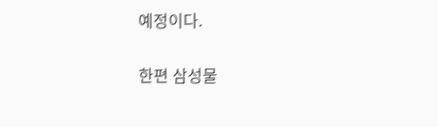예정이다.

한편 삼성물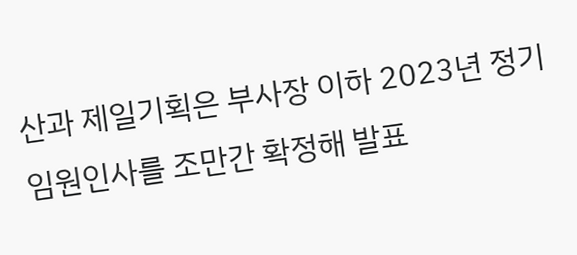산과 제일기획은 부사장 이하 2023년 정기 임원인사를 조만간 확정해 발표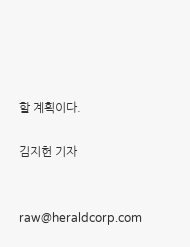할 계획이다.

김지헌 기자


raw@heraldcorp.com